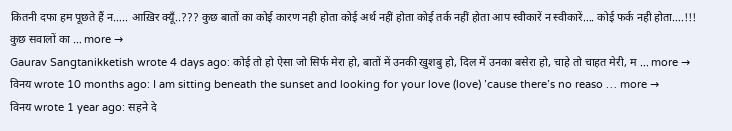कितनी दफा हम पूछते हैं न….. आख़िर क्यूँ..??? कुछ बातों का कोई कारण नही होता कोई अर्थ नहीं होता कोई तर्क नहीं होता आप स्वीकारें न स्वीकारें…. कोई फर्क नही होता….!!! कुछ सवालों का … more →
Gaurav Sangtanikketish wrote 4 days ago: कोई तो हो ऐसा जो सिर्फ मेरा हो, बातों में उनकी खुशबु हो, दिल में उनका बसेरा हो, चाहे तो चाहत मेरी, म … more →
विनय wrote 10 months ago: I am sitting beneath the sunset and looking for your love (love) ’cause there’s no reaso … more →
विनय wrote 1 year ago: सहने दे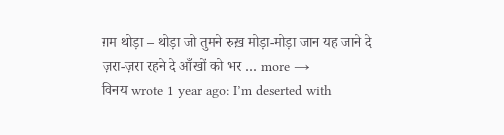ग़म थोड़ा – थोड़ा जो तुमने रुख़ मोड़ा-मोड़ा जान यह जाने दे ज़रा-ज़रा रहने दे आँखों को भर … more →
विनय wrote 1 year ago: I’m deserted with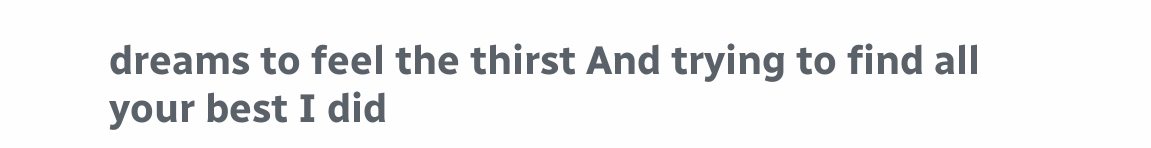dreams to feel the thirst And trying to find all your best I did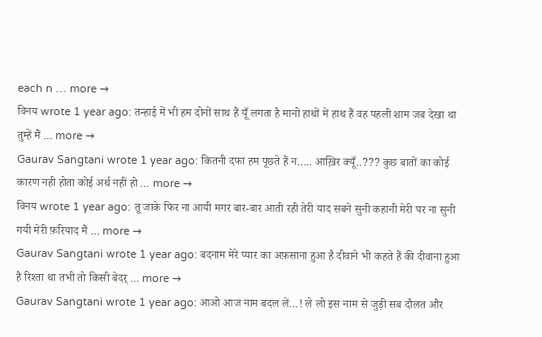each n … more →
विनय wrote 1 year ago: तन्हाई में भी हम दोनों साथ हैं यूँ लगता है मानो हाथों में हाथ हैं वह पहली शाम जब देखा था तुम्हें मैं … more →
Gaurav Sangtani wrote 1 year ago: कितनी दफा हम पूछते हैं न….. आख़िर क्यूँ..??? कुछ बातों का कोई कारण नही होता कोई अर्थ नहीं हो … more →
विनय wrote 1 year ago: तू जाके फिर ना आयी मगर बार-बार आती रही तेरी याद सबने सुनी कहानी मेरी पर ना सुनी गयी मेरी फ़रियाद मैं … more →
Gaurav Sangtani wrote 1 year ago: बदनाम मेरे प्यार का अफ़साना हुआ है दीवाने भी कहते हैं की दीवाना हुआ है रिश्ता था तभी तो किसी बेदर् … more →
Gaurav Sangtani wrote 1 year ago: आओ आज नाम बदल लें…! ले लो इस नाम से जुड़ी सब दौलत और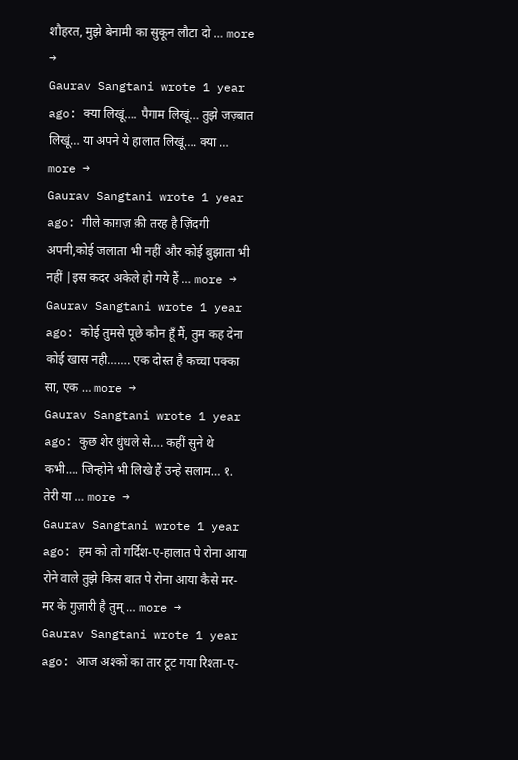शौहरत, मुझे बेनामी का सुकून लौटा दो … more →
Gaurav Sangtani wrote 1 year ago: क्या लिखूं…. पैगाम लिखूं… तुझे जज़्बात लिखूं… या अपने ये हालात लिखूं…. क्या … more →
Gaurav Sangtani wrote 1 year ago: गीले काग़ज़ क़ी तरह है ज़िंदगी अपनी,कोई जलाता भी नहीं और कोई बुझाता भी नहीं |इस कदर अकेले हो गये हैं … more →
Gaurav Sangtani wrote 1 year ago: कोई तुमसे पूछे कौन हूँ मैं, तुम कह देना कोई खास नही……. एक दोस्त है कच्चा पक्का सा, एक … more →
Gaurav Sangtani wrote 1 year ago: कुछ शेर धुंधले से…. कहीं सुने थे कभी…. जिन्होने भी लिखे हैं उन्हे सलाम… १. तेरी या … more →
Gaurav Sangtani wrote 1 year ago: हम को तो गर्दिश-ए-हालात पे रोना आया रोने वाले तुझे किस बात पे रोना आया कैसे मर-मर के गुज़ारी है तुम् … more →
Gaurav Sangtani wrote 1 year ago: आज अश्कों का तार टूट गया रिश्ता-ए-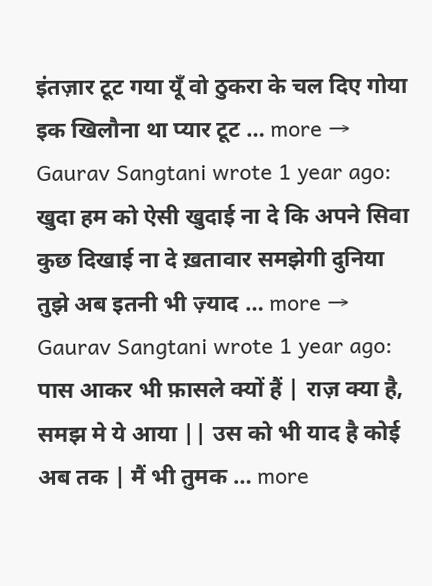इंतज़ार टूट गया यूँ वो ठुकरा के चल दिए गोया इक खिलौना था प्यार टूट … more →
Gaurav Sangtani wrote 1 year ago: खुदा हम को ऐसी खुदाई ना दे कि अपने सिवा कुछ दिखाई ना दे ख़तावार समझेगी दुनिया तुझे अब इतनी भी ज़्याद … more →
Gaurav Sangtani wrote 1 year ago: पास आकर भी फ़ासले क्यों हैं | राज़ क्या है, समझ मे ये आया || उस को भी याद है कोई अब तक | मैं भी तुमक … more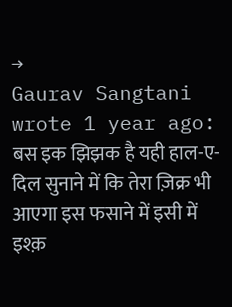→
Gaurav Sangtani wrote 1 year ago: बस इक झिझक है यही हाल-ए-दिल सुनाने में कि तेरा ज़िक्र भी आएगा इस फसाने में इसी में इश्क़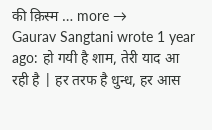की क़िस्म … more →
Gaurav Sangtani wrote 1 year ago: हो गयी है शाम, तेरी याद आ रही है | हर तरफ है धुन्ध, हर आस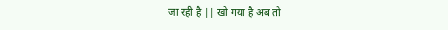जा रही है || खो गया है अब तो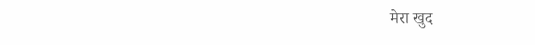मेरा खुद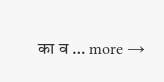का व … more →